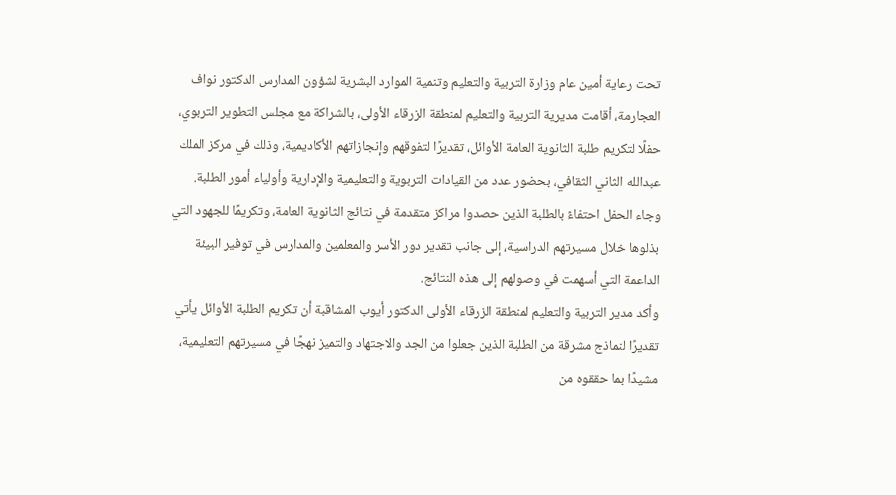تحت رعاية أمين عام وزارة التربية والتعليم وتنمية الموارد البشرية لشؤون المدارس الدكتور نواف العجارمة، أقامت مديرية التربية والتعليم لمنطقة الزرقاء الأولى، بالشراكة مع مجلس التطوير التربوي، حفلًا لتكريم طلبة الثانوية العامة الأوائل، تقديرًا لتفوقهم وإنجازاتهم الأكاديمية، وذلك في مركز الملك عبدالله الثاني الثقافي، بحضور عدد من القيادات التربوية والتعليمية والإدارية وأولياء أمور الطلبة.
وجاء الحفل احتفاءً بالطلبة الذين حصدوا مراكز متقدمة في نتائج الثانوية العامة، وتكريمًا للجهود التي بذلوها خلال مسيرتهم الدراسية، إلى جانب تقدير دور الأسر والمعلمين والمدارس في توفير البيئة الداعمة التي أسهمت في وصولهم إلى هذه النتائج.
وأكد مدير التربية والتعليم لمنطقة الزرقاء الأولى الدكتور أيوب المشاقبة أن تكريم الطلبة الأوائل يأتي تقديرًا لنماذج مشرقة من الطلبة الذين جعلوا من الجد والاجتهاد والتميز نهجًا في مسيرتهم التعليمية، مشيدًا بما حققوه من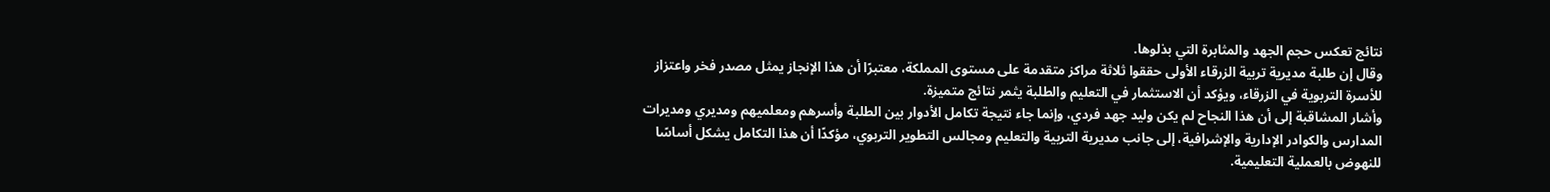نتائج تعكس حجم الجهد والمثابرة التي بذلوها.
وقال إن طلبة مديرية تربية الزرقاء الأولى حققوا ثلاثة مراكز متقدمة على مستوى المملكة، معتبرًا أن هذا الإنجاز يمثل مصدر فخر واعتزاز للأسرة التربوية في الزرقاء، ويؤكد أن الاستثمار في التعليم والطلبة يثمر نتائج متميزة.
وأشار المشاقبة إلى أن هذا النجاح لم يكن وليد جهد فردي، وإنما جاء نتيجة تكامل الأدوار بين الطلبة وأسرهم ومعلميهم ومديري ومديرات المدارس والكوادر الإدارية والإشرافية، إلى جانب مديرية التربية والتعليم ومجالس التطوير التربوي، مؤكدًا أن هذا التكامل يشكل أساسًا للنهوض بالعملية التعليمية.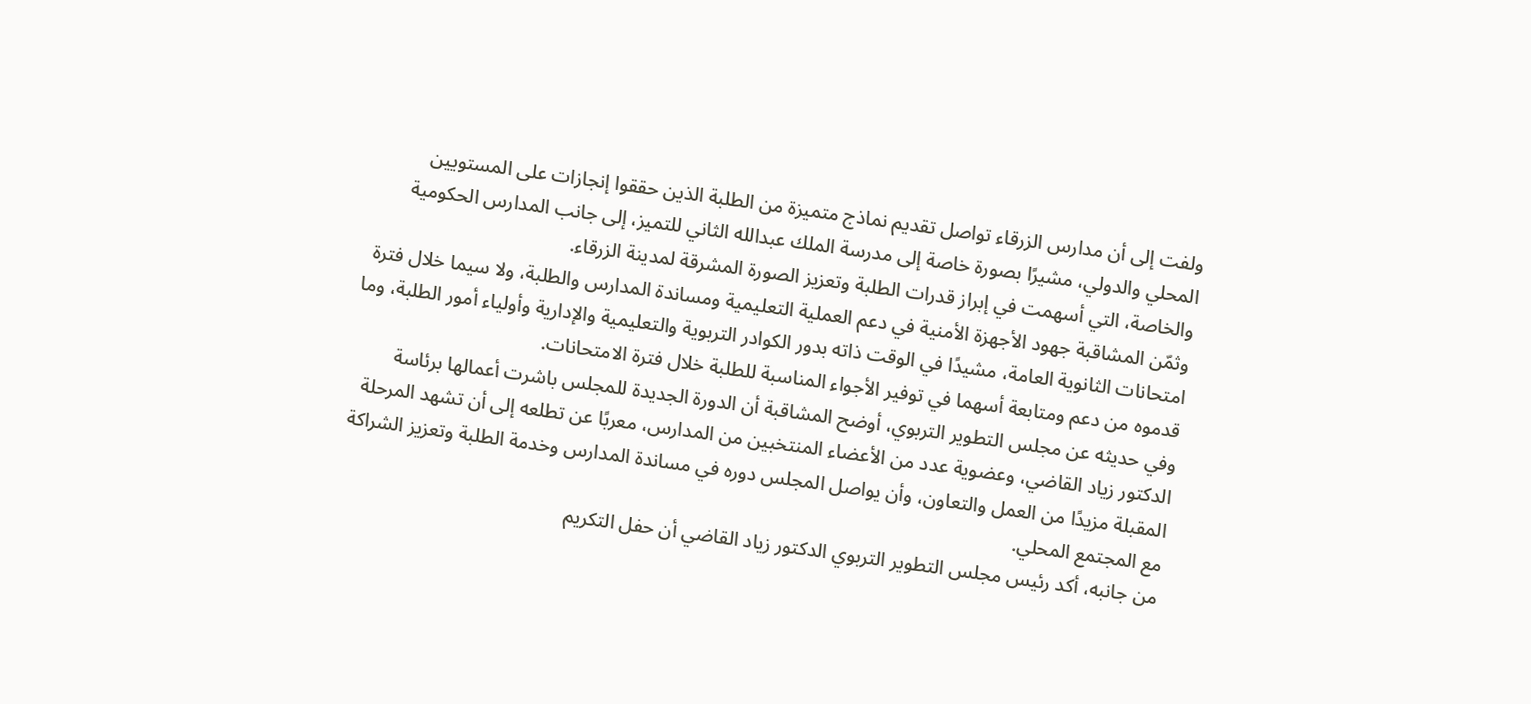ولفت إلى أن مدارس الزرقاء تواصل تقديم نماذج متميزة من الطلبة الذين حققوا إنجازات على المستويين المحلي والدولي، مشيرًا بصورة خاصة إلى مدرسة الملك عبدالله الثاني للتميز، إلى جانب المدارس الحكومية والخاصة، التي أسهمت في إبراز قدرات الطلبة وتعزيز الصورة المشرقة لمدينة الزرقاء.
وثمّن المشاقبة جهود الأجهزة الأمنية في دعم العملية التعليمية ومساندة المدارس والطلبة، ولا سيما خلال فترة امتحانات الثانوية العامة، مشيدًا في الوقت ذاته بدور الكوادر التربوية والتعليمية والإدارية وأولياء أمور الطلبة، وما قدموه من دعم ومتابعة أسهما في توفير الأجواء المناسبة للطلبة خلال فترة الامتحانات.
وفي حديثه عن مجلس التطوير التربوي، أوضح المشاقبة أن الدورة الجديدة للمجلس باشرت أعمالها برئاسة الدكتور زياد القاضي، وعضوية عدد من الأعضاء المنتخبين من المدارس، معربًا عن تطلعه إلى أن تشهد المرحلة المقبلة مزيدًا من العمل والتعاون، وأن يواصل المجلس دوره في مساندة المدارس وخدمة الطلبة وتعزيز الشراكة مع المجتمع المحلي.
من جانبه، أكد رئيس مجلس التطوير التربوي الدكتور زياد القاضي أن حفل التكريم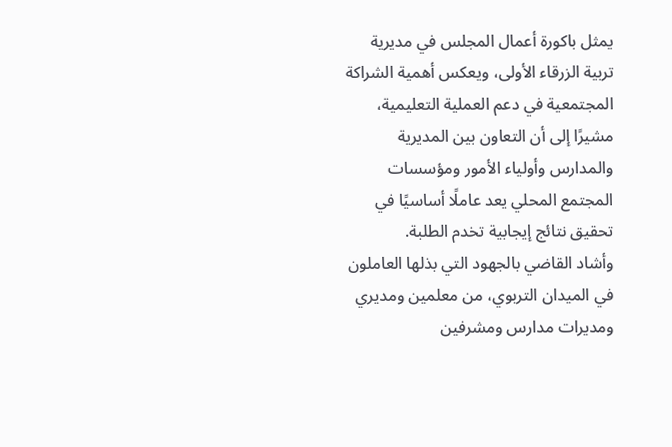يمثل باكورة أعمال المجلس في مديرية تربية الزرقاء الأولى، ويعكس أهمية الشراكة المجتمعية في دعم العملية التعليمية، مشيرًا إلى أن التعاون بين المديرية والمدارس وأولياء الأمور ومؤسسات المجتمع المحلي يعد عاملًا أساسيًا في تحقيق نتائج إيجابية تخدم الطلبة.
وأشاد القاضي بالجهود التي بذلها العاملون في الميدان التربوي، من معلمين ومديري ومديرات مدارس ومشرفين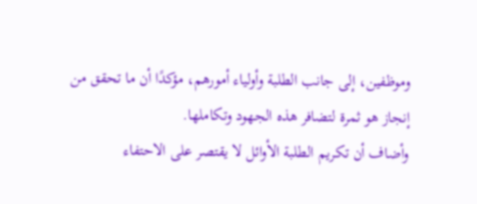وموظفين، إلى جانب الطلبة وأولياء أمورهم، مؤكدًا أن ما تحقق من إنجاز هو ثمرة لتضافر هذه الجهود وتكاملها.
وأضاف أن تكريم الطلبة الأوائل لا يقتصر على الاحتفاء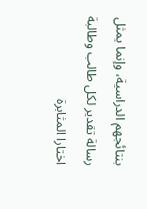بنتائجهم الدراسية، وإنما يمثل رسالة تقدير لكل طالب وطالبة اختارا المثابرة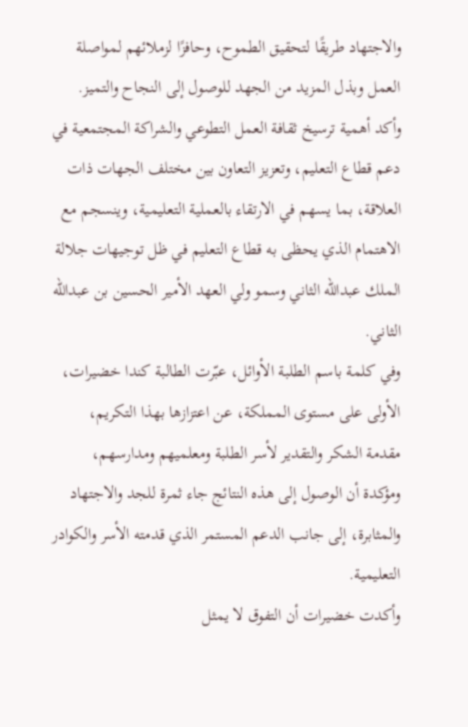والاجتهاد طريقًا لتحقيق الطموح، وحافزًا لزملائهم لمواصلة العمل وبذل المزيد من الجهد للوصول إلى النجاح والتميز.
وأكد أهمية ترسيخ ثقافة العمل التطوعي والشراكة المجتمعية في دعم قطاع التعليم، وتعزيز التعاون بين مختلف الجهات ذات العلاقة، بما يسهم في الارتقاء بالعملية التعليمية، وينسجم مع الاهتمام الذي يحظى به قطاع التعليم في ظل توجيهات جلالة الملك عبدالله الثاني وسمو ولي العهد الأمير الحسين بن عبدالله الثاني.
وفي كلمة باسم الطلبة الأوائل، عبّرت الطالبة كندا خضيرات، الأولى على مستوى المملكة، عن اعتزازها بهذا التكريم، مقدمة الشكر والتقدير لأسر الطلبة ومعلميهم ومدارسهم، ومؤكدة أن الوصول إلى هذه النتائج جاء ثمرة للجد والاجتهاد والمثابرة، إلى جانب الدعم المستمر الذي قدمته الأسر والكوادر التعليمية.
وأكدت خضيرات أن التفوق لا يمثل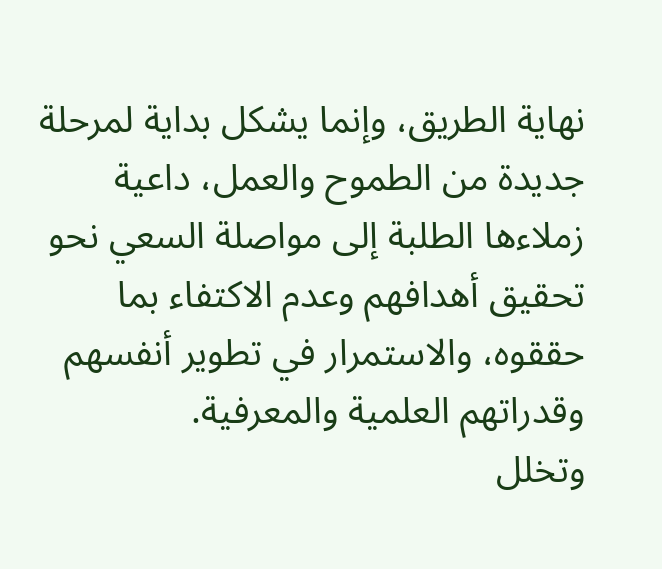نهاية الطريق، وإنما يشكل بداية لمرحلة جديدة من الطموح والعمل، داعية زملاءها الطلبة إلى مواصلة السعي نحو تحقيق أهدافهم وعدم الاكتفاء بما حققوه، والاستمرار في تطوير أنفسهم وقدراتهم العلمية والمعرفية.
وتخلل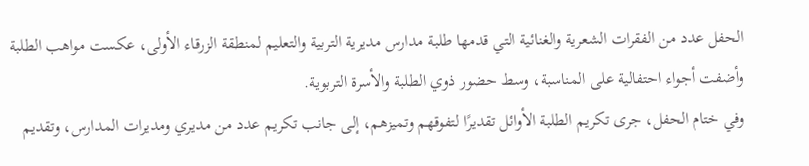الحفل عدد من الفقرات الشعرية والغنائية التي قدمها طلبة مدارس مديرية التربية والتعليم لمنطقة الزرقاء الأولى، عكست مواهب الطلبة وأضفت أجواء احتفالية على المناسبة، وسط حضور ذوي الطلبة والأسرة التربوية.
وفي ختام الحفل، جرى تكريم الطلبة الأوائل تقديرًا لتفوقهم وتميزهم، إلى جانب تكريم عدد من مديري ومديرات المدارس، وتقديم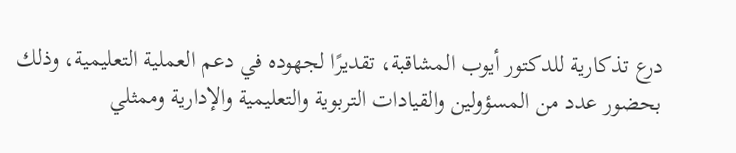درع تذكارية للدكتور أيوب المشاقبة، تقديرًا لجهوده في دعم العملية التعليمية، وذلك بحضور عدد من المسؤولين والقيادات التربوية والتعليمية والإدارية وممثلي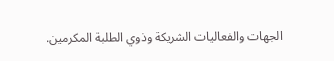الجهات والفعاليات الشريكة وذوي الطلبة المكرمين.